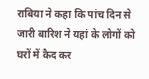राबिया ने कहा कि पांच दिन से जारी बारिश ने यहां के लोगों को घरों में कैद कर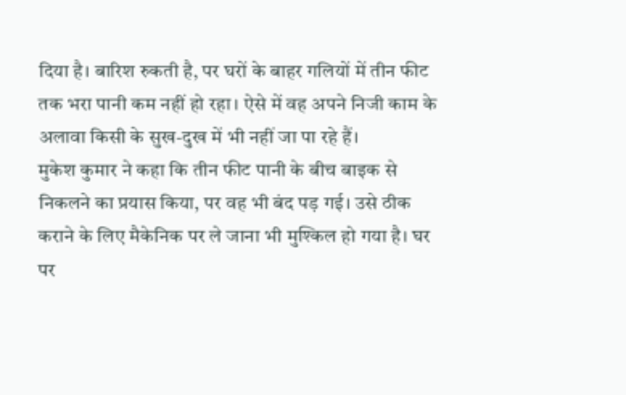दिया है। बारिश रुकती है, पर घरों के बाहर गलियों में तीन फीट तक भरा पानी कम नहीं हो रहा। ऐसे में वह अपने निजी काम के अलावा किसी के सुख-दुख में भी नहीं जा पा रहे हैं।
मुकेश कुमार ने कहा कि तीन फीट पानी के बीच बाइक से निकलने का प्रयास किया, पर वह भी बंद पड़ गई। उसे ठीक कराने के लिए मैकेनिक पर ले जाना भी मुश्किल हो गया है। घर पर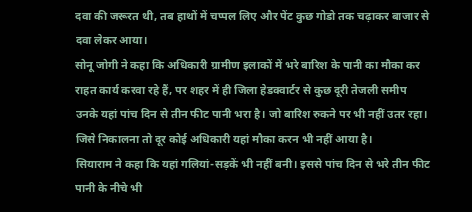दवा की जरूरत थी, तब हाथों में चप्पल लिए और पेंट कुछ गोडो तक चढ़ाकर बाजार से दवा लेकर आया।
सोनू जोगी ने कहा कि अधिकारी ग्रामीण इलाकों में भरे बारिश के पानी का मौका कर राहत कार्य करवा रहे हैं, पर शहर में ही जिला हेडक्वार्टर से कुछ दूरी तेजली समीप उनके यहां पांच दिन से तीन फीट पानी भरा है। जो बारिश रुकने पर भी नहीं उतर रहा। जिसे निकालना तो दूर कोई अधिकारी यहां मौका करन भी नहीं आया है।
सियाराम ने कहा कि यहां गलियां-सड़कें भी नहीं बनी। इससे पांच दिन से भरे तीन फीट पानी के नीचे भी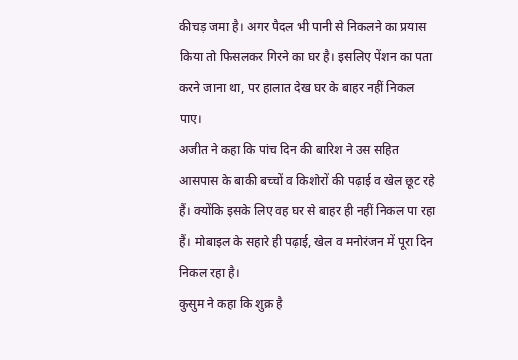कीचड़ जमा है। अगर पैदल भी पानी से निकलने का प्रयास किया तो फिसलकर गिरने का घर है। इसलिए पेंशन का पता करने जाना था, पर हालात देख घर के बाहर नहीं निकल पाए।
अजीत ने कहा कि पांच दिन की बारिश ने उस सहित आसपास के बाकी बच्चों व किशोरों की पढ़ाई व खेल छूट रहे हैं। क्योंकि इसके लिए वह घर से बाहर ही नहीं निकल पा रहा हैं। मोबाइल के सहारे ही पढ़ाई, खेल व मनोरंजन में पूरा दिन निकल रहा है।
कुसुम ने कहा कि शुक्र है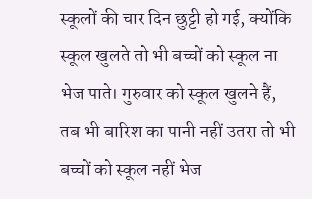स्कूलों की चार दिन छुट्टी हो गई, क्योंकि स्कूल खुलते तो भी बच्चों को स्कूल ना भेज पाते। गुरुवार को स्कूल खुलने हैं, तब भी बारिश का पानी नहीं उतरा तो भी बच्चों को स्कूल नहीं भेज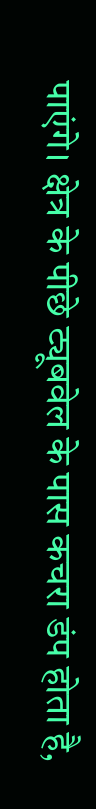पाएंगे। क्षेत्र के पीछे ट्यूबवेल के पास कचरा डंप होता है,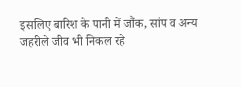इसलिए बारिश के पानी में जौंक, सांप व अन्य जहरीले जीव भी निकल रहे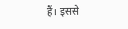हैं। इससे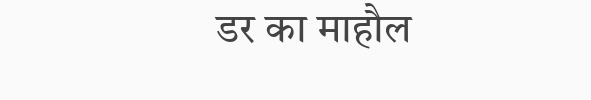डर का माहौल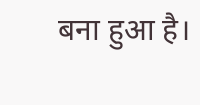बना हुआ है।